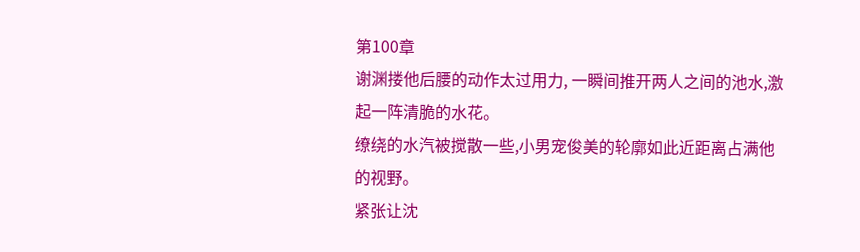第100章
谢渊搂他后腰的动作太过用力, 一瞬间推开两人之间的池水,激起一阵清脆的水花。
缭绕的水汽被搅散一些,小男宠俊美的轮廓如此近距离占满他的视野。
紧张让沈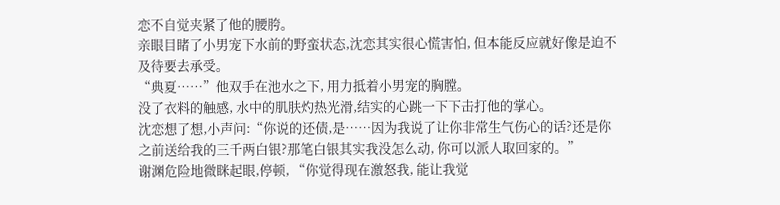恋不自觉夹紧了他的腰胯。
亲眼目睹了小男宠下水前的野蛮状态,沈恋其实很心慌害怕, 但本能反应就好像是迫不及待要去承受。
“典夏……”他双手在池水之下, 用力抵着小男宠的胸膛。
没了衣料的触感, 水中的肌肤灼热光滑,结实的心跳一下下击打他的掌心。
沈恋想了想,小声问:“你说的还债,是……因为我说了让你非常生气伤心的话?还是你之前送给我的三千两白银?那笔白银其实我没怎么动, 你可以派人取回家的。”
谢渊危险地微眯起眼,停顿, “你觉得现在激怒我, 能让我觉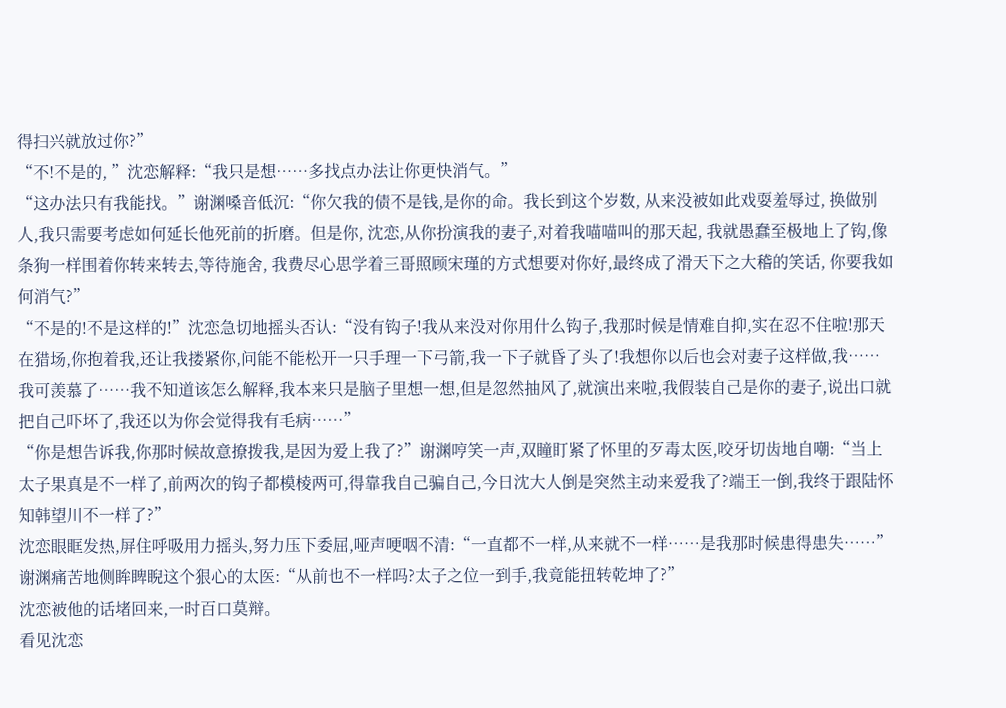得扫兴就放过你?”
“不!不是的, ”沈恋解释:“我只是想……多找点办法让你更快消气。”
“这办法只有我能找。”谢渊嗓音低沉:“你欠我的债不是钱,是你的命。我长到这个岁数, 从来没被如此戏耍羞辱过, 换做别人,我只需要考虑如何延长他死前的折磨。但是你, 沈恋,从你扮演我的妻子,对着我喵喵叫的那天起, 我就愚蠢至极地上了钩,像条狗一样围着你转来转去,等待施舍, 我费尽心思学着三哥照顾宋瑾的方式想要对你好,最终成了滑天下之大稽的笑话, 你要我如何消气?”
“不是的!不是这样的!”沈恋急切地摇头否认:“没有钩子!我从来没对你用什么钩子,我那时候是情难自抑,实在忍不住啦!那天在猎场,你抱着我,还让我搂紧你,问能不能松开一只手理一下弓箭,我一下子就昏了头了!我想你以后也会对妻子这样做,我……我可羡慕了……我不知道该怎么解释,我本来只是脑子里想一想,但是忽然抽风了,就演出来啦,我假装自己是你的妻子,说出口就把自己吓坏了,我还以为你会觉得我有毛病……”
“你是想告诉我,你那时候故意撩拨我,是因为爱上我了?”谢渊哼笑一声,双瞳盯紧了怀里的歹毒太医,咬牙切齿地自嘲:“当上太子果真是不一样了,前两次的钩子都模棱两可,得靠我自己骗自己,今日沈大人倒是突然主动来爱我了?端王一倒,我终于跟陆怀知韩望川不一样了?”
沈恋眼眶发热,屏住呼吸用力摇头,努力压下委屈,哑声哽咽不清:“一直都不一样,从来就不一样……是我那时候患得患失……”
谢渊痛苦地侧眸睥睨这个狠心的太医:“从前也不一样吗?太子之位一到手,我竟能扭转乾坤了?”
沈恋被他的话堵回来,一时百口莫辩。
看见沈恋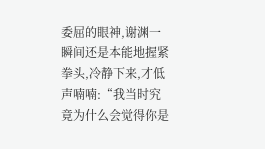委屈的眼神,谢渊一瞬间还是本能地握紧拳头,冷静下来,才低声喃喃:“我当时究竟为什么会觉得你是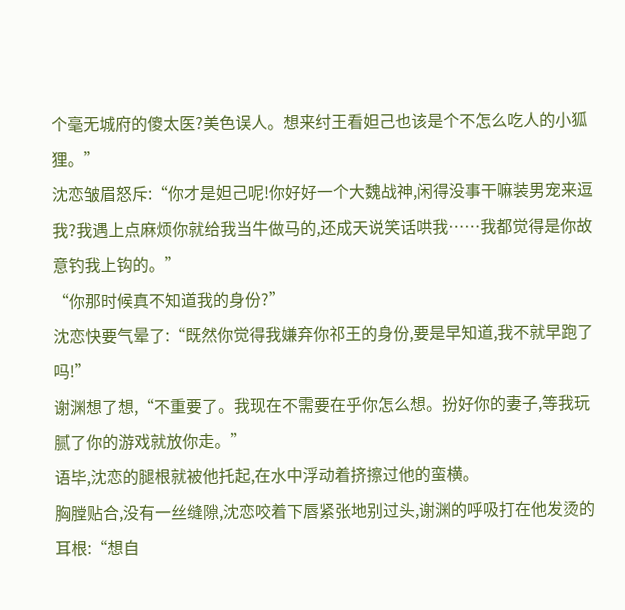个毫无城府的傻太医?美色误人。想来纣王看妲己也该是个不怎么吃人的小狐狸。”
沈恋皱眉怒斥:“你才是妲己呢!你好好一个大魏战神,闲得没事干嘛装男宠来逗我?我遇上点麻烦你就给我当牛做马的,还成天说笑话哄我……我都觉得是你故意钓我上钩的。”
“你那时候真不知道我的身份?”
沈恋快要气晕了:“既然你觉得我嫌弃你祁王的身份,要是早知道,我不就早跑了吗!”
谢渊想了想,“不重要了。我现在不需要在乎你怎么想。扮好你的妻子,等我玩腻了你的游戏就放你走。”
语毕,沈恋的腿根就被他托起,在水中浮动着挤擦过他的蛮横。
胸膛贴合,没有一丝缝隙,沈恋咬着下唇紧张地别过头,谢渊的呼吸打在他发烫的耳根:“想自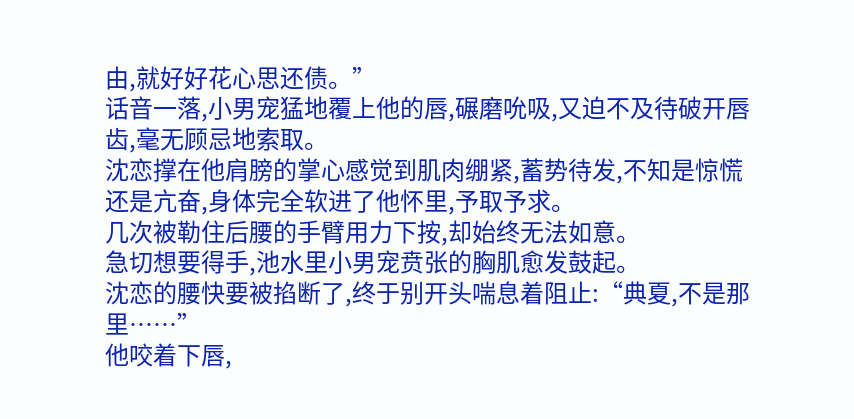由,就好好花心思还债。”
话音一落,小男宠猛地覆上他的唇,碾磨吮吸,又迫不及待破开唇齿,毫无顾忌地索取。
沈恋撑在他肩膀的掌心感觉到肌肉绷紧,蓄势待发,不知是惊慌还是亢奋,身体完全软进了他怀里,予取予求。
几次被勒住后腰的手臂用力下按,却始终无法如意。
急切想要得手,池水里小男宠贲张的胸肌愈发鼓起。
沈恋的腰快要被掐断了,终于别开头喘息着阻止:“典夏,不是那里……”
他咬着下唇,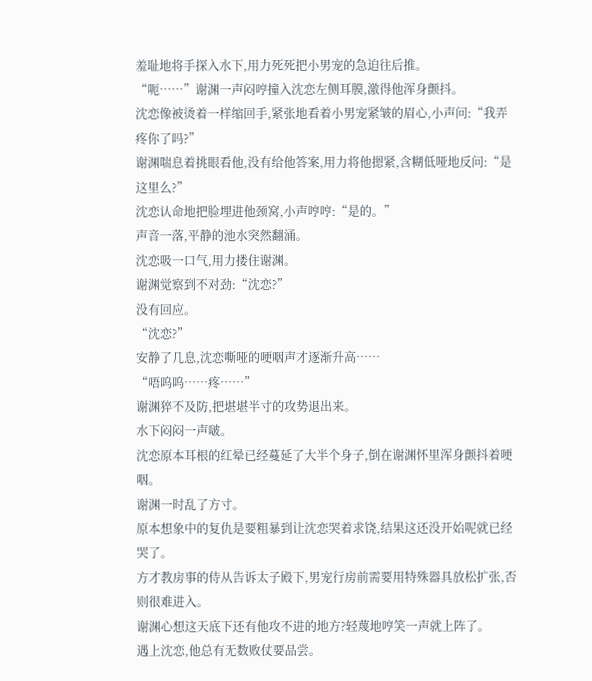羞耻地将手探入水下,用力死死把小男宠的急迫往后推。
“呃……”谢渊一声闷哼撞入沈恋左侧耳膜,激得他浑身颤抖。
沈恋像被烫着一样缩回手,紧张地看着小男宠紧皱的眉心,小声问:“我弄疼你了吗?”
谢渊喘息着挑眼看他,没有给他答案,用力将他摁紧,含糊低哑地反问:“是这里么?”
沈恋认命地把脸埋进他颈窝,小声哼哼:“是的。”
声音一落,平静的池水突然翻涌。
沈恋吸一口气,用力搂住谢渊。
谢渊觉察到不对劲:“沈恋?”
没有回应。
“沈恋?”
安静了几息,沈恋嘶哑的哽咽声才逐渐升高……
“唔呜呜……疼……”
谢渊猝不及防,把堪堪半寸的攻势退出来。
水下闷闷一声啵。
沈恋原本耳根的红晕已经蔓延了大半个身子,倒在谢渊怀里浑身颤抖着哽咽。
谢渊一时乱了方寸。
原本想象中的复仇是要粗暴到让沈恋哭着求饶,结果这还没开始呢就已经哭了。
方才教房事的侍从告诉太子殿下,男宠行房前需要用特殊器具放松扩张,否则很难进入。
谢渊心想这天底下还有他攻不进的地方?轻蔑地哼笑一声就上阵了。
遇上沈恋,他总有无数败仗要品尝。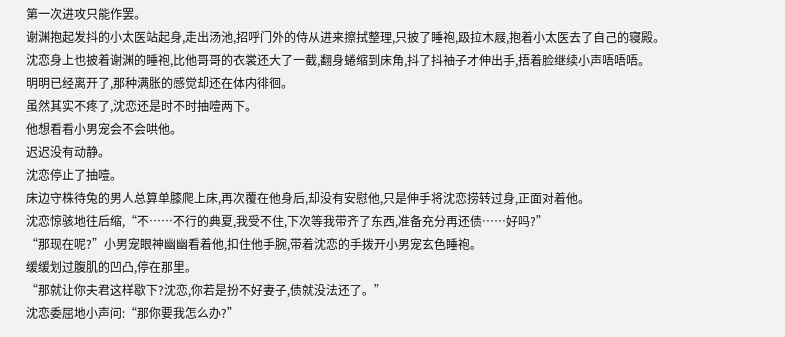第一次进攻只能作罢。
谢渊抱起发抖的小太医站起身,走出汤池,招呼门外的侍从进来擦拭整理,只披了睡袍,趿拉木屐,抱着小太医去了自己的寝殿。
沈恋身上也披着谢渊的睡袍,比他哥哥的衣裳还大了一截,翻身蜷缩到床角,抖了抖袖子才伸出手,捂着脸继续小声唔唔唔。
明明已经离开了,那种满胀的感觉却还在体内徘徊。
虽然其实不疼了,沈恋还是时不时抽噎两下。
他想看看小男宠会不会哄他。
迟迟没有动静。
沈恋停止了抽噎。
床边守株待兔的男人总算单膝爬上床,再次覆在他身后,却没有安慰他,只是伸手将沈恋捞转过身,正面对着他。
沈恋惊骇地往后缩,“不……不行的典夏,我受不住,下次等我带齐了东西,准备充分再还债……好吗?”
“那现在呢?”小男宠眼神幽幽看着他,扣住他手腕,带着沈恋的手拨开小男宠玄色睡袍。
缓缓划过腹肌的凹凸,停在那里。
“那就让你夫君这样歇下?沈恋,你若是扮不好妻子,债就没法还了。”
沈恋委屈地小声问:“那你要我怎么办?”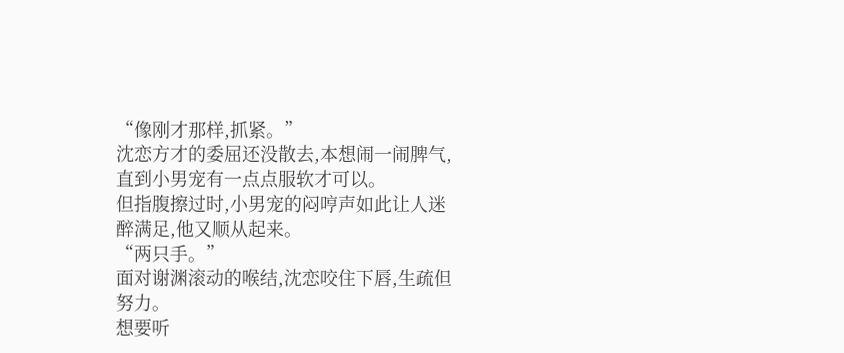“像刚才那样,抓紧。”
沈恋方才的委屈还没散去,本想闹一闹脾气,直到小男宠有一点点服软才可以。
但指腹擦过时,小男宠的闷哼声如此让人迷醉满足,他又顺从起来。
“两只手。”
面对谢渊滚动的喉结,沈恋咬住下唇,生疏但努力。
想要听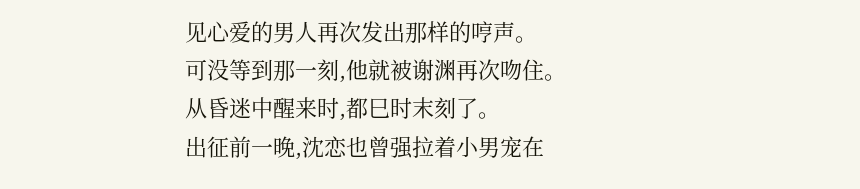见心爱的男人再次发出那样的哼声。
可没等到那一刻,他就被谢渊再次吻住。
从昏迷中醒来时,都巳时末刻了。
出征前一晚,沈恋也曾强拉着小男宠在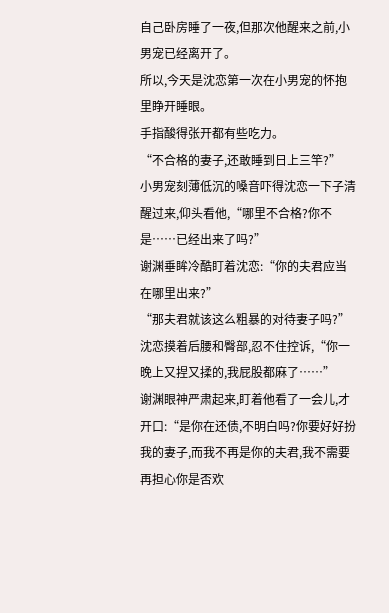自己卧房睡了一夜,但那次他醒来之前,小男宠已经离开了。
所以,今天是沈恋第一次在小男宠的怀抱里睁开睡眼。
手指酸得张开都有些吃力。
“不合格的妻子,还敢睡到日上三竿?”
小男宠刻薄低沉的嗓音吓得沈恋一下子清醒过来,仰头看他,“哪里不合格?你不是……已经出来了吗?”
谢渊垂眸冷酷盯着沈恋:“你的夫君应当在哪里出来?”
“那夫君就该这么粗暴的对待妻子吗?”沈恋摸着后腰和臀部,忍不住控诉,“你一晚上又捏又揉的,我屁股都麻了……”
谢渊眼神严肃起来,盯着他看了一会儿,才开口:“是你在还债,不明白吗?你要好好扮我的妻子,而我不再是你的夫君,我不需要再担心你是否欢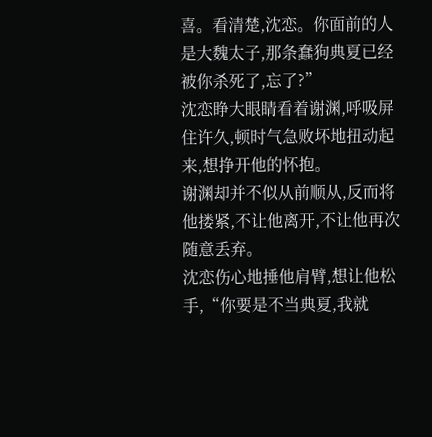喜。看清楚,沈恋。你面前的人是大魏太子,那条蠢狗典夏已经被你杀死了,忘了?”
沈恋睁大眼睛看着谢渊,呼吸屏住许久,顿时气急败坏地扭动起来,想挣开他的怀抱。
谢渊却并不似从前顺从,反而将他搂紧,不让他离开,不让他再次随意丢弃。
沈恋伤心地捶他肩臂,想让他松手,“你要是不当典夏,我就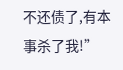不还债了,有本事杀了我!”